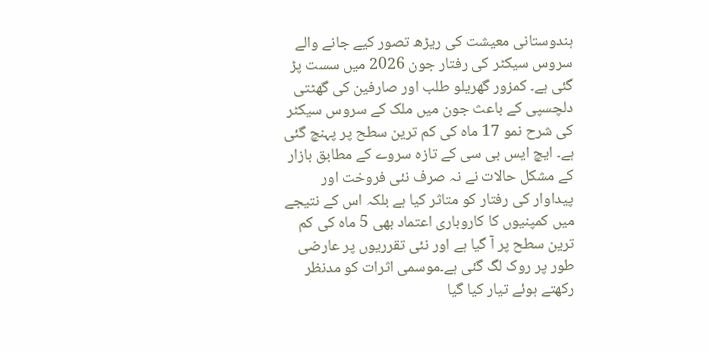ہندوستانی معیشت کی ریڑھ تصور کیے جانے والے سروس سیکٹر کی رفتار جون 2026 میں سست پڑ گئی ہے۔ کمزور گھریلو طلب اور صارفین کی گھٹتی دلچسپی کے باعث جون میں ملک کے سروس سیکٹر کی شرح نمو 17 ماہ کی کم ترین سطح پر پہنچ گئی ہے۔ ایچ ایس بی سی کے تازہ سروے کے مطابق بازار کے مشکل حالات نے نہ صرف نئی فروخت اور پیداوار کی رفتار کو متاثر کیا ہے بلکہ اس کے نتیجے میں کمپنیوں کا کاروباری اعتماد بھی 5 ماہ کی کم ترین سطح پر آ گیا ہے اور نئی تقرریوں پر عارضی طور پر روک لگ گئی ہے۔موسمی اثرات کو مدنظر رکھتے ہوئے تیار کیا گیا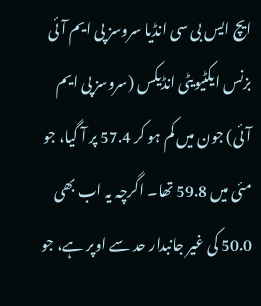ایچ ایس بی سی انڈیا سروسز پی ایم آئی بزنس ایکٹیویٹی انڈیکس (سروسز پی ایم آئی) جون میں کم ہو کر 57.4 پر آ گیا، جو مئی میں 59.8 تھا۔ اگرچہ یہ اب بھی 50.0 کی غیر جانبدار حد سے اوپر ہے، جو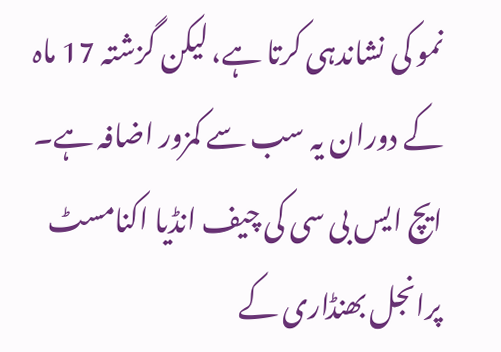نمو کی نشاندہی کرتا ہے، لیکن گزشتہ 17 ماہ کے دوران یہ سب سے کمزور اضافہ ہے۔ ایچ ایس بی سی کی چیف انڈیا اکنامسٹ پرانجل بھنڈاری کے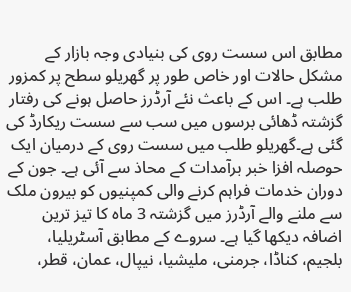مطابق اس سست روی کی بنیادی وجہ بازار کے مشکل حالات اور خاص طور پر گھریلو سطح پر کمزور طلب ہے۔ اس کے باعث نئے آرڈرز حاصل ہونے کی رفتار گزشتہ ڈھائی برسوں میں سب سے سست ریکارڈ کی گئی ہے۔گھریلو طلب میں سست روی کے درمیان ایک حوصلہ افزا خبر برآمدات کے محاذ سے آئی ہے۔ جون کے دوران خدمات فراہم کرنے والی کمپنیوں کو بیرون ملک سے ملنے والے آرڈرز میں گزشتہ 3 ماہ کا تیز ترین اضافہ دیکھا گیا ہے۔ سروے کے مطابق آسٹریلیا، بلجیم، کناڈا، جرمنی، ملیشیا، نیپال، عمان، قطر،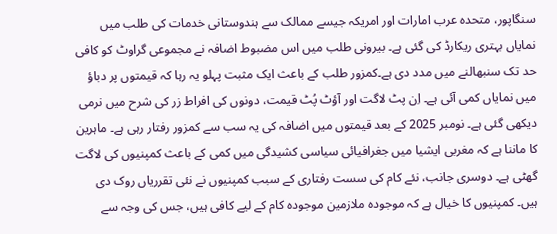سنگاپور، متحدہ عرب امارات اور امریکہ جیسے ممالک سے ہندوستانی خدمات کی طلب میں نمایاں بہتری ریکارڈ کی گئی ہے۔ بیرونی طلب میں اس مضبوط اضافہ نے مجموعی گراوٹ کو کافی حد تک سنبھالنے میں مدد دی ہے۔کمزور طلب کے باعث ایک مثبت پہلو یہ رہا کہ قیمتوں پر دباؤ میں نمایاں کمی آئی ہے۔ اِن پٹ لاگت اور آؤٹ پُٹ قیمت، دونوں کی افراط زر کی شرح میں نرمی دیکھی گئی ہے۔ نومبر 2025 کے بعد قیمتوں میں اضافہ کی یہ سب سے کمزور رفتار رہی ہے۔ ماہرین کا ماننا ہے کہ مغربی ایشیا میں جغرافیائی سیاسی کشیدگی میں کمی کے باعث کمپنیوں کی لاگت گھٹی ہے۔ دوسری جانب، نئے کام کی سست رفتاری کے سبب کمپنیوں نے نئی تقرریاں روک دی ہیں۔ کمپنیوں کا خیال ہے کہ موجودہ ملازمین موجودہ کام کے لیے کافی ہیں، جس کی وجہ سے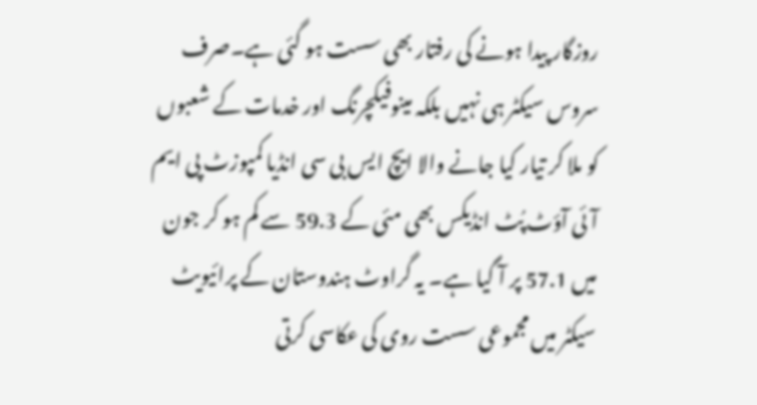روزگار پیدا ہونے کی رفتار بھی سست ہو گئی ہے۔صرف سروس سیکٹر ہی نہیں بلکہ مینوفیکچرنگ اور خدمات کے شعبوں کو ملا کر تیار کیا جانے والا ایچ ایس بی سی انڈیا کمپوزٹ پی ایم آئی آؤٹ پُٹ انڈیکس بھی مئی کے 59.3 سے کم ہو کر جون میں 57.1 پر آ گیا ہے۔ یہ گراوٹ ہندوستان کے پرائیویٹ سیکٹر میں مجموعی سست روی کی عکاسی کرتی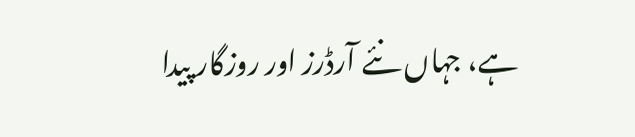ہے، جہاں نئے آرڈرز اور روزگار پیدا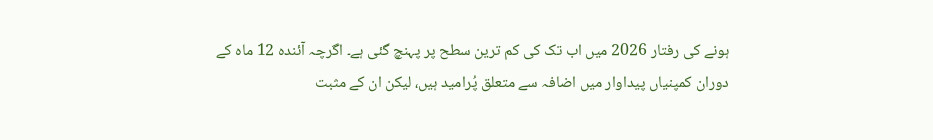ہونے کی رفتار 2026 میں اب تک کی کم ترین سطح پر پہنچ گئی ہے۔ اگرچہ آئندہ 12 ماہ کے دوران کمپنیاں پیداوار میں اضافہ سے متعلق پُرامید ہیں، لیکن ان کے مثبت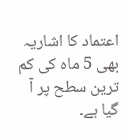اعتماد کا اشاریہ بھی 5 ماہ کی کم ترین سطح پر آ گیا ہے۔